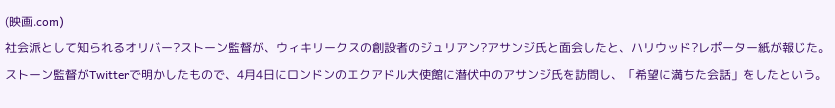(映画.com)
社会派として知られるオリバー?ストーン監督が、ウィキリークスの創設者のジュリアン?アサンジ氏と面会したと、ハリウッド?レポーター紙が報じた。
ストーン監督がTwitterで明かしたもので、4月4日にロンドンのエクアドル大使館に潜伏中のアサンジ氏を訪問し、「希望に満ちた会話」をしたという。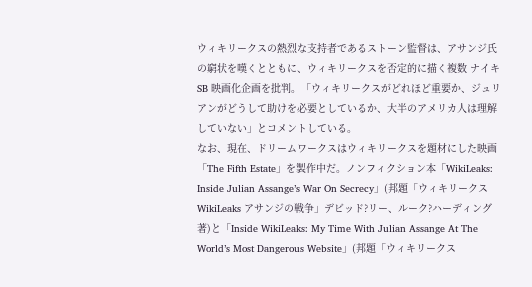ウィキリークスの熱烈な支持者であるストーン監督は、アサンジ氏の窮状を嘆くとともに、ウィキリークスを否定的に描く複数 ナイキ SB 映画化企画を批判。「ウィキリークスがどれほど重要か、ジュリアンがどうして助けを必要としているか、大半のアメリカ人は理解していない」とコメントしている。
なお、現在、ドリームワークスはウィキリークスを題材にした映画「The Fifth Estate」を製作中だ。ノンフィクション本「WikiLeaks: Inside Julian Assange’s War On Secrecy」(邦題「ウィキリークス WikiLeaks アサンジの戦争」デビッド?リー、ルーク?ハーディング著)と「Inside WikiLeaks: My Time With Julian Assange At The World’s Most Dangerous Website」(邦題「ウィキリークス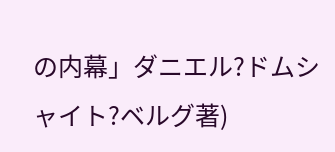の内幕」ダニエル?ドムシャイト?ベルグ著)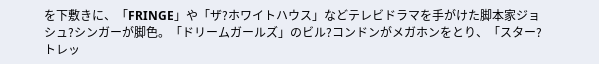を下敷きに、「FRINGE」や「ザ?ホワイトハウス」などテレビドラマを手がけた脚本家ジョシュ?シンガーが脚色。「ドリームガールズ」のビル?コンドンがメガホンをとり、「スター?トレッ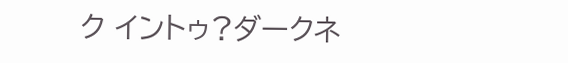ク イントゥ?ダークネ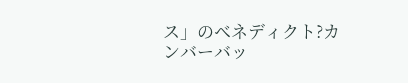ス」のベネディクト?カンバーバッ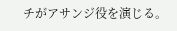チがアサンジ役を演じる。